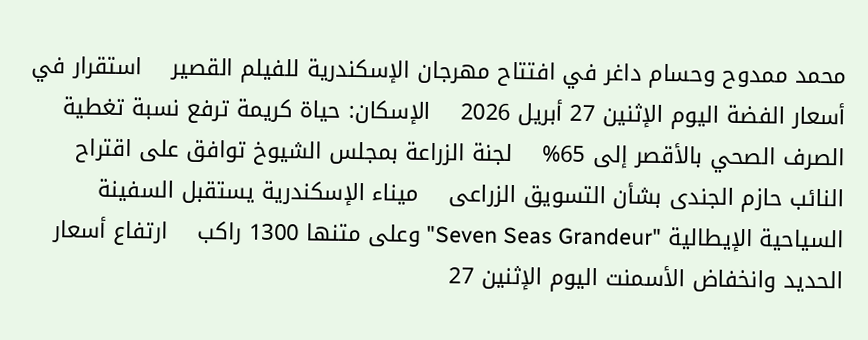محمد ممدوح وحسام داغر في افتتاح مهرجان الإسكندرية للفيلم القصير    استقرار في أسعار الفضة اليوم الإثنين 27 أبريل 2026    الإسكان: حياة كريمة ترفع نسبة تغطية الصرف الصحي بالأقصر إلى 65%    لجنة الزراعة بمجلس الشيوخ توافق على اقتراح النائب حازم الجندى بشأن التسويق الزراعى    ميناء الإسكندرية يستقبل السفينة السياحية الإيطالية "Seven Seas Grandeur" وعلى متنها 1300 راكب    ارتفاع أسعار الحديد وانخفاض الأسمنت اليوم الإثنين 27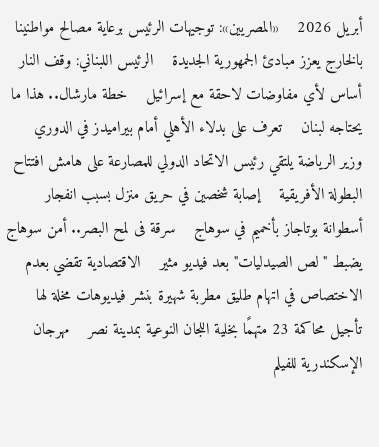أبريل 2026    «المصريين»: توجيهات الرئيس برعاية مصالح مواطنينا بالخارج يعزز مبادئ الجمهورية الجديدة    الرئيس اللبناني: وقف النار أساس لأي مفاوضات لاحقة مع إسرائيل    خطة مارشال.. هذا ما يحتاجه لبنان    تعرف على بدلاء الأهلي أمام بيراميدز في الدوري    وزير الرياضة يلتقي رئيس الاتحاد الدولي للمصارعة على هامش افتتاح البطولة الأفريقية    إصابة شخصين في حريق منزل بسبب انفجار أسطوانة بوتاجاز بأخميم في سوهاج    سرقة فى لمح البصر.. أمن سوهاج يضبط "لص الصيدليات" بعد فيديو مثير    الاقتصادية تقضي بعدم الاختصاص في اتهام طليق مطربة شهيرة بنشر فيديوهات مخلة لها    تأجيل محاكمة 23 متهمًا بخلية اللجان النوعية بمدينة نصر    مهرجان الإسكندرية للفيلم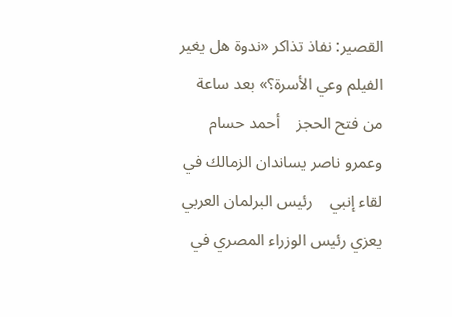القصير: نفاذ تذاكر «ندوة هل يغير الفيلم وعي الأسرة؟» بعد ساعة من فتح الحجز    أحمد حسام وعمرو ناصر يساندان الزمالك في لقاء إنبي    رئيس البرلمان العربي يعزي رئيس الوزراء المصري في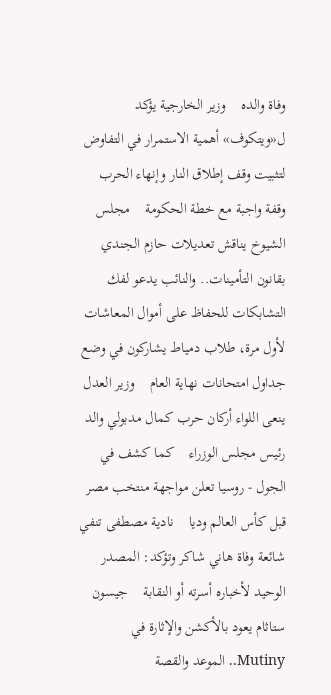وفاة والده    وزير الخارجية يؤكد ل«ويتكوف» أهمية الاستمرار في التفاوض لتثبيت وقف إطلاق النار وإنهاء الحرب    وقفة واجبة مع خطة الحكومة    مجلس الشيوخ يناقش تعديلات حازم الجندي بقانون التأمينات.. والنائب يدعو لفك التشابكات للحفاظ على أموال المعاشات    لأول مرة، طلاب دمياط يشاركون في وضع جداول امتحانات نهاية العام    وزير العدل ينعى اللواء أركان حرب كمال مدبولي والد رئيس مجلس الوزراء    كما كشف في الجول - روسيا تعلن مواجهة منتخب مصر قبل كأس العالم وديا    نادية مصطفى تنفي شائعة وفاة هاني شاكر وتؤكد: المصدر الوحيد لأخباره أسرته أو النقابة    جيسون ستاثام يعود بالأكشن والإثارة في Mutiny.. الموعد والقصة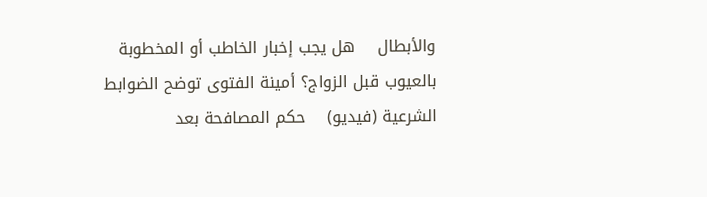والأبطال    هل يجب إخبار الخاطب أو المخطوبة بالعيوب قبل الزواج؟ أمينة الفتوى توضح الضوابط الشرعية (فيديو)    حكم المصافحة بعد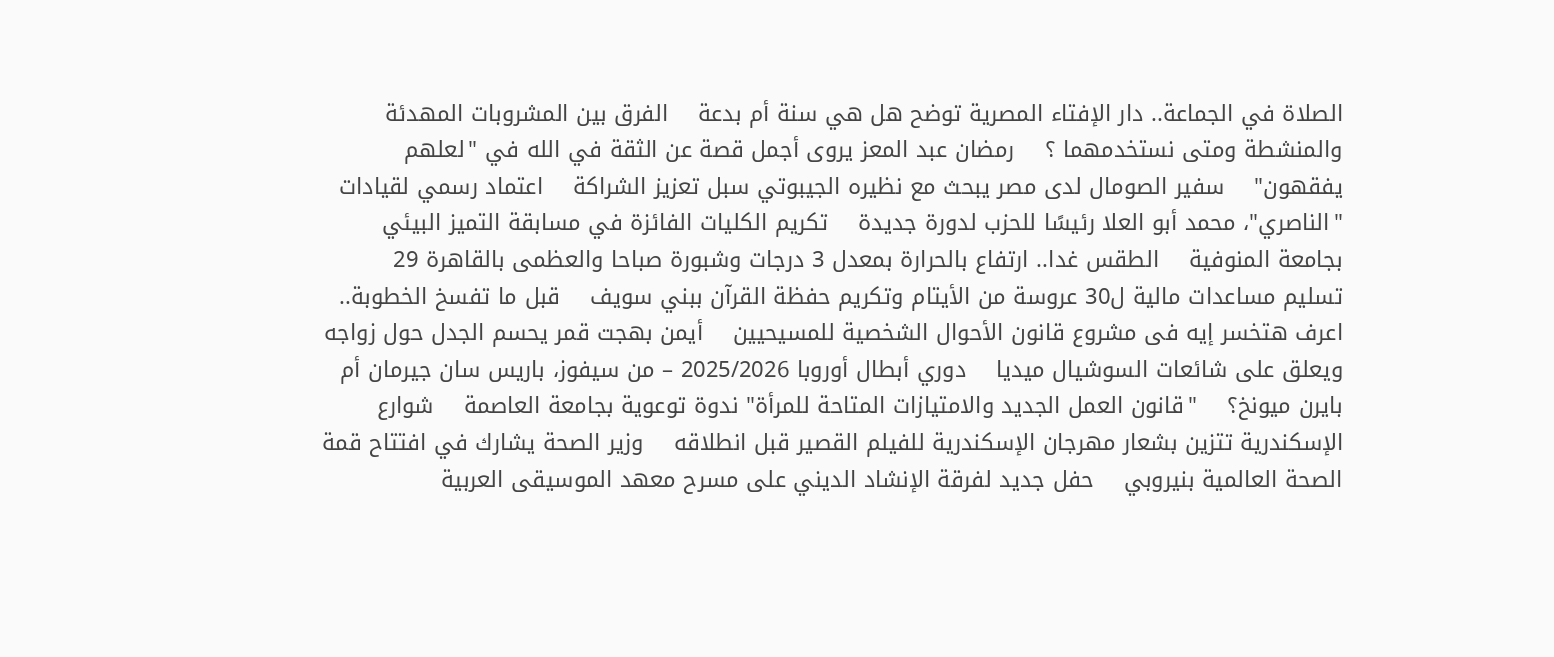الصلاة في الجماعة.. دار الإفتاء المصرية توضح هل هي سنة أم بدعة    الفرق بين المشروبات المهدئة والمنشطة ومتى نستخدمهما ؟    رمضان عبد المعز يروى أجمل قصة عن الثقة في الله في "لعلهم يفقهون"    سفير الصومال لدى مصر يبحث مع نظيره الجيبوتي سبل تعزيز الشراكة    اعتماد رسمي لقيادات "الناصري"، محمد أبو العلا رئيسًا للحزب لدورة جديدة    تكريم الكليات الفائزة في مسابقة التميز البيئي بجامعة المنوفية    الطقس غدا.. ارتفاع بالحرارة بمعدل 3 درجات وشبورة صباحا والعظمى بالقاهرة 29    تسليم مساعدات مالية ل30 عروسة من الأيتام وتكريم حفظة القرآن ببني سويف    قبل ما تفسخ الخطوبة.. اعرف هتخسر إيه فى مشروع قانون الأحوال الشخصية للمسيحيين    أيمن بهجت قمر يحسم الجدل حول زواجه ويعلق على شائعات السوشيال ميديا    دوري أبطال أوروبا 2025/2026 – من سيفوز، باريس سان جيرمان أم بايرن ميونخ؟    "قانون العمل الجديد والامتيازات المتاحة للمرأة" ندوة توعوية بجامعة العاصمة    شوارع الإسكندرية تتزين بشعار مهرجان الإسكندرية للفيلم القصير قبل انطلاقه    وزير الصحة يشارك في افتتاح قمة الصحة العالمية بنيروبي    حفل جديد لفرقة الإنشاد الديني على مسرح معهد الموسيقى العربية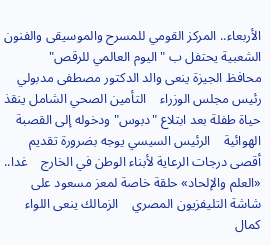الأربعاء.. المركز القومي للمسرح والموسيقى والفنون الشعبية يحتفل ب "اليوم العالمي للرقص"    محافظ الجيزة ينعى والد الدكتور مصطفى مدبولي رئيس مجلس الوزراء    التأمين الصحي الشامل ينقذ حياة طفلة بعد ابتلاع "دبوس" ودخوله إلى القصبة الهوائية    الرئيس السيسي يوجه بضرورة تقديم أقصى درجات الرعاية لأبناء الوطن في الخارج    غدا.. «العلم والإلحاد» حلقة خاصة لمعز مسعود على شاشة التليفزيون المصري    الزمالك ينعى اللواء كمال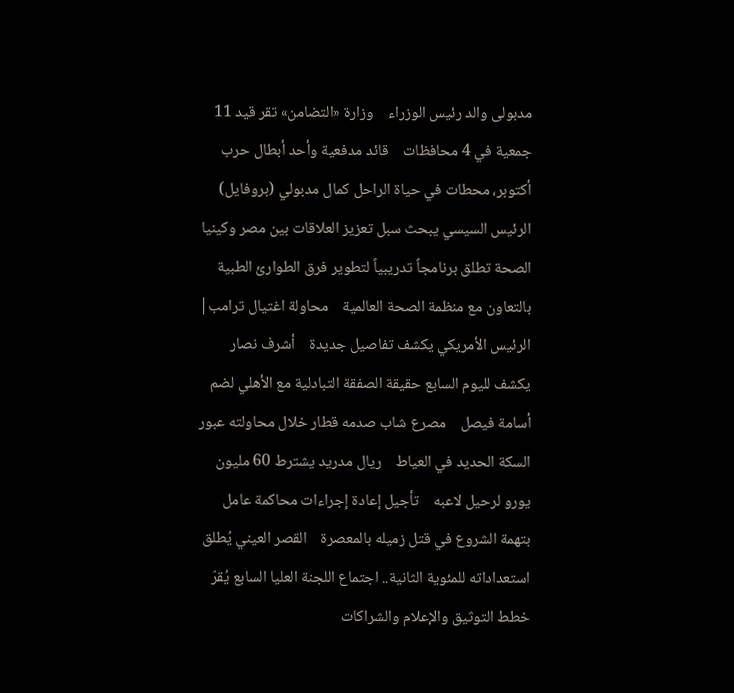مدبولى والد رئيس الوزراء    وزارة «التضامن» تقر قيد 11 جمعية في 4 محافظات    قائد مدفعية وأحد أبطال حرب أكتوبر، محطات في حياة الراحل كمال مدبولي (بروفايل)    الرئيس السيسي يبحث سبل تعزيز العلاقات بين مصر وكينيا    الصحة تطلق برنامجاً تدريبياً لتطوير فرق الطوارئ الطبية بالتعاون مع منظمة الصحة العالمية    محاولة اغتيال ترامب| الرئيس الأمريكي يكشف تفاصيل جديدة    أشرف نصار يكشف لليوم السابع حقيقة الصفقة التبادلية مع الأهلي لضم أسامة فيصل    مصرع شاب صدمه قطار خلال محاولته عبور السكة الحديد في العياط    ريال مدريد يشترط 60 مليون يورو لرحيل لاعبه    تأجيل إعادة إجراءات محاكمة عامل بتهمة الشروع في قتل زميله بالمعصرة    القصر العيني يُطلق استعداداته للمئوية الثانية.. اجتماع اللجنة العليا السابع يُقرّ خطط التوثيق والإعلام والشراكات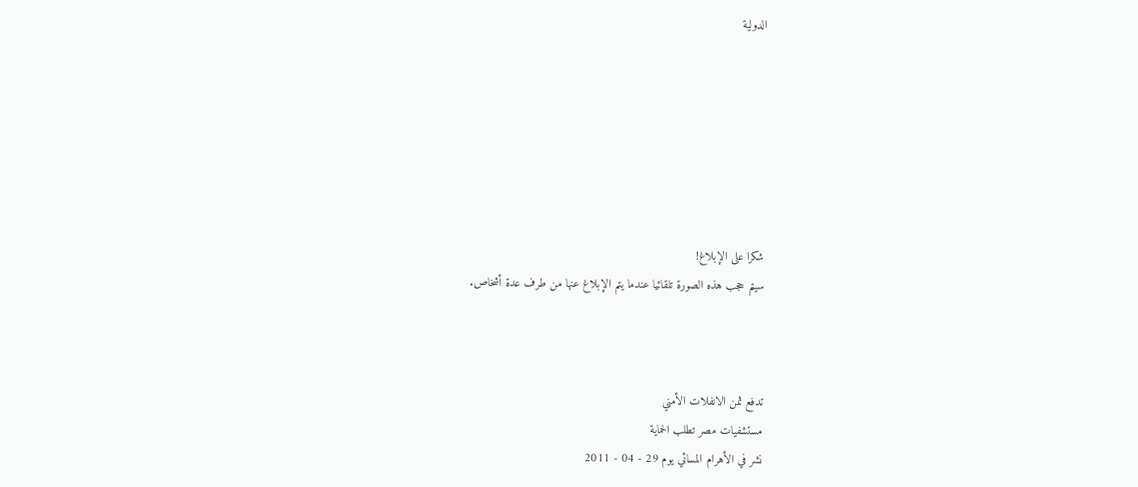الدولية







شكرا على الإبلاغ!
سيتم حجب هذه الصورة تلقائيا عندما يتم الإبلاغ عنها من طرف عدة أشخاص.



تدفع ثمن الانفلات الأمني
مستشفيات مصر تطلب الحماية
نشر في الأهرام المسائي يوم 29 - 04 - 2011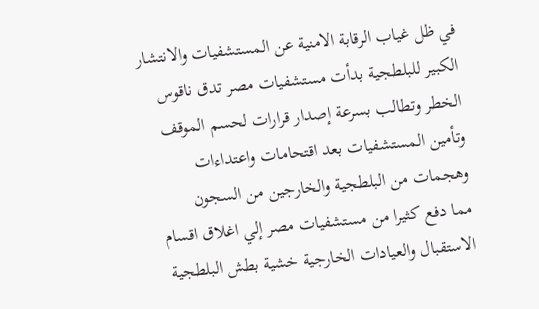في ظل غياب الرقابة الامنية عن المستشفيات والانتشار الكبير للبلطجية بدأت مستشفيات مصر تدق ناقوس الخطر وتطالب بسرعة إصدار قرارات لحسم الموقف وتأمين المستشفيات بعد اقتحامات واعتداءات وهجمات من البلطجية والخارجين من السجون
مما دفع كثيرا من مستشفيات مصر إلي اغلاق اقسام الاستقبال والعيادات الخارجية خشية بطش البلطجية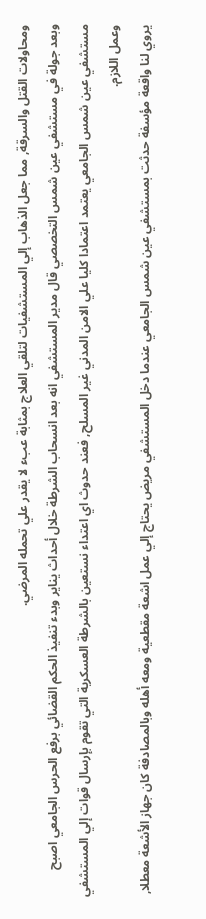ومحاولات القتل والسرقة, مما جعل الذهاب إلي المستشفيات لتلقي العلاج بمثابة عبء لا يقدر علي تحمله المرضي.
وبعد جولة في مستشفي عين شمس التخصصي قال مدير المستشفي انه بعد انسحاب الشرطة خلال أحداث يناير وبدء تنفيذ الحكم القضائي برفع الحرس الجامعي اصبح مستشفي عين شمس الجامعي يعتمد اعتمادا كليا علي الامن المدني غير المسلح, فعند حدوث اي اعتداء نستعين بالشرطة العسكرية التي تقوم بإرسال قوات إلي المستشفي وعمل اللازم.
يروي لنا واقعة مؤسفة حدثت بمستشفي عين شمس الجامعي عندما دخل المستشفي مريض يحتاج إلي عمل اشعة مقطعية ومعه أهله وبالمصادفة كان جهاز الأشعة معطلا,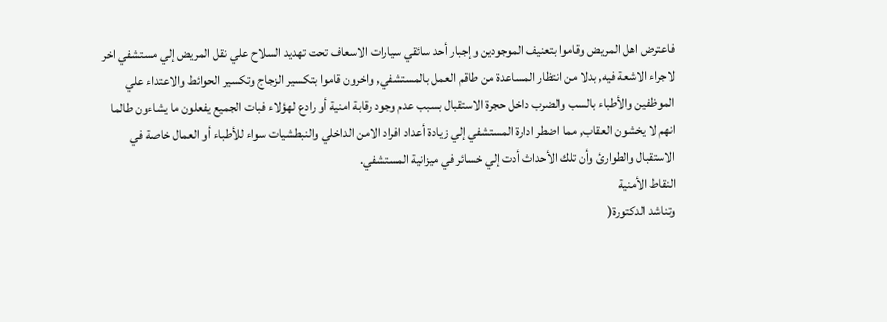فاعترض اهل المريض وقاموا بتعنيف الموجودين وإجبار أحد سائقي سيارات الاسعاف تحت تهديد السلاح علي نقل المريض إلي مستشفي اخر لاجراء الاشعة فيه, بدلا من انتظار المساعدة من طاقم العمل بالمستشفي, واخرون قاموا بتكسير الزجاج وتكسير الحوائط والاعتداء علي الموظفين والأطباء بالسب والضرب داخل حجرة الاستقبال بسبب عدم وجود رقابة امنية أو رادع لهؤلاء فبات الجميع يفعلون ما يشاءون طالما انهم لا يخشون العقاب, مما اضطر ادارة المستشفي إلي زيادة أعداد افراد الامن الداخلي والنبطشيات سواء للأطباء أو العمال خاصة في الاستقبال والطوارئ وأن تلك الأحداث أدت إلي خسائر في ميزانية المستشفي.
النقاط الأمنية
وتناشد الدكتورة(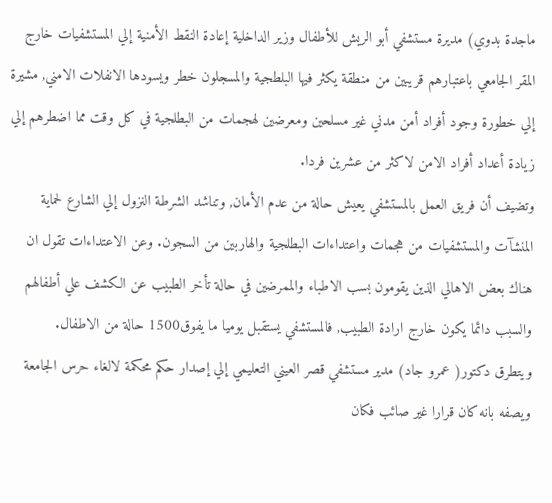ماجدة بدوي) مديرة مستشفي أبو الريش للأطفال وزير الداخلية إعادة النقط الأمنية إلي المستشفيات خارج المقر الجامعي باعتبارهم قريبين من منطقة يكثر فيها البلطجية والمسجلون خطر ويسودها الانفلات الامني, مشيرة إلي خطورة وجود أفراد أمن مدني غير مسلحين ومعرضين لهجمات من البطلجية في كل وقت مما اضطرهم إلي زيادة أعداد أفراد الامن لاكثر من عشرين فردا.
وتضيف أن فريق العمل بالمستشفي يعيش حالة من عدم الأمان, وتناشد الشرطة النزول إلي الشارع لحماية المنشآت والمستشفيات من هجمات واعتداءات البطلجية والهاربين من السجون. وعن الاعتداءات تقول ان هناك بعض الاهالي الذين يقومون بسب الاطباء والممرضين في حالة تأخر الطبيب عن الكشف علي أطفالهم والسبب دائما يكون خارج ارادة الطبيب, فالمستشفي يستقبل يوميا ما يفوق1500 حالة من الاطفال.
ويتطرق دكتور( عمرو جاد) مدير مستشفي قصر العيني التعليمي إلي إصدار حكم محكمة لالغاء حرس الجامعة ويصفه بانه كان قرارا غير صائب فكان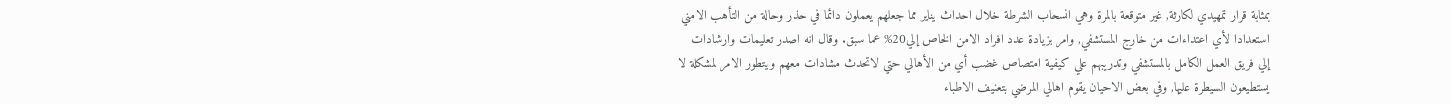بمثابة قرار تمهيدي لكارثة, غير متوقعة بالمرة وهي انسحاب الشرطة خلال احداث يناير مما جعلهم يعملون دائما في حذر وحالة من التأهب الامني استعدادا لأي اعتداءات من خارج المستشفي, وامر بزيادة عدد افراد الامن الخاص إلي20% عما سبق. وقال انه اصدر تعليمات وارشادات إلي فريق العمل الكامل بالمستشفي وتدريبهم علي كيفية امتصاص غضب أي من الأهالي حتي لاتحدث مشادات معهم ويتطور الامر لمشكلة لا يستطيعون السيطرة عليها, وفي بعض الاحيان يقوم اهالي المرضي بتعنيف الاطباء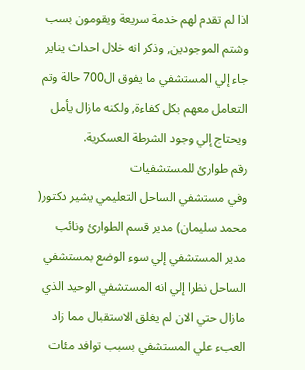اذا لم تقدم لهم خدمة سريعة ويقومون بسب وشتم الموجودين, وذكر انه خلال احداث يناير جاء إلي المستشفي ما يفوق ال700 حالة وتم التعامل معهم بكل كفاءة, ولكنه مازال يأمل ويحتاج إلي وجود الشرطة العسكرية.
رقم طوارئ للمستشفيات
وفي مستشفي الساحل التعليمي يشير دكتور( محمد سليمان) مدير قسم الطوارئ ونائب مدير المستشفي إلي سوء الوضع بمستشفي الساحل نظرا إلي انه المستشفي الوحيد الذي مازال حتي الان لم يغلق الاستقبال مما زاد العبء علي المستشفي بسبب توافد مئات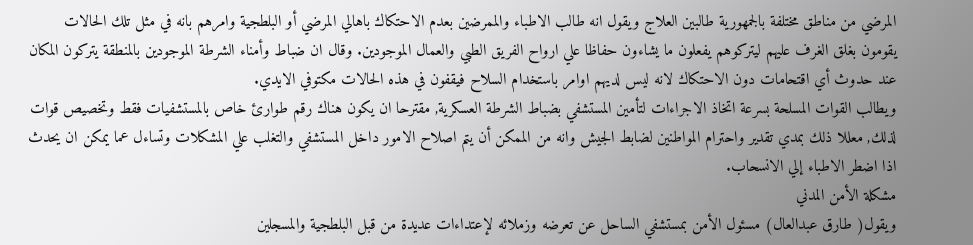المرضي من مناطق مختلفة بالجمهورية طالبين العلاج ويقول انه طالب الاطباء والممرضين بعدم الاحتكاك باهالي المرضي أو البلطجية وامرهم بانه في مثل تلك الحالات يقومون بغلق الغرف عليهم ليتركوهم يفعلون ما يشاءون حفاظا علي ارواح الفريق الطبي والعمال الموجودين. وقال ان ضباط وأمناء الشرطة الموجودين بالمنطقة يتركون المكان عند حدوث أي اقتحامات دون الاحتكاك لانه ليس لديهم اوامر باستخدام السلاح فيقفون في هذه الحالات مكتوفي الايدي.
ويطالب القوات المسلحة بسرعة اتخاذ الاجراءات لتأمين المستشفي بضباط الشرطة العسكرية, مقترحا ان يكون هناك رقم طوارئ خاص بالمستشفيات فقط وتخصيص قوات لذلك, معللا ذلك بمدي تقدير واحترام المواطنين لضابط الجيش وانه من الممكن أن يتم اصلاح الامور داخل المستشفي والتغلب علي المشكلات وتساءل عما يمكن ان يحدث اذا اضطر الاطباء إلي الانسحاب.
مشكلة الأمن المدني
ويقول( طارق عبدالعال) مسئول الأمن بمستشفي الساحل عن تعرضه وزملائه لإعتداءات عديدة من قبل البلطجية والمسجلين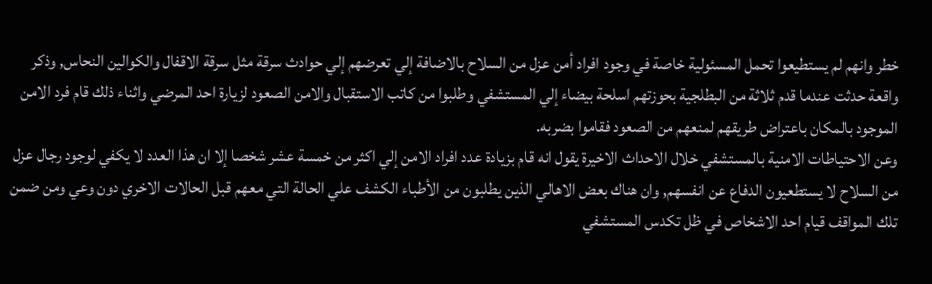خطر وانهم لم يستطيعوا تحمل المسئولية خاصة في وجود افراد أمن عزل من السلاح بالاضافة إلي تعرضهم إلي حوادث سرقة مثل سرقة الاقفال والكوالين النحاس, وذكر واقعة حدثت عندما قدم ثلاثة من البطلجية بحوزتهم اسلحة بيضاء إلي المستشفي وطلبوا من كاتب الاستقبال والامن الصعود لزيارة احد المرضي واثناء ذلك قام فرد الامن الموجود بالمكان باعتراض طريقهم لمنعهم من الصعود فقاموا بضربه.
وعن الاحتياطات الامنية بالمستشفي خلال الاحداث الاخيرة يقول انه قام بزيادة عدد افراد الامن إلي اكثر من خمسة عشر شخصا إلا ان هذا العدد لا يكفي لوجود رجال عزل من السلاح لا يستطعيون الدفاع عن انفسهم, وان هناك بعض الاهالي الذين يطلبون من الأطباء الكشف علي الحالة التي معهم قبل الحالات الاخري دون وعي ومن ضمن تلك المواقف قيام احد الاشخاص في ظل تكدس المستشفي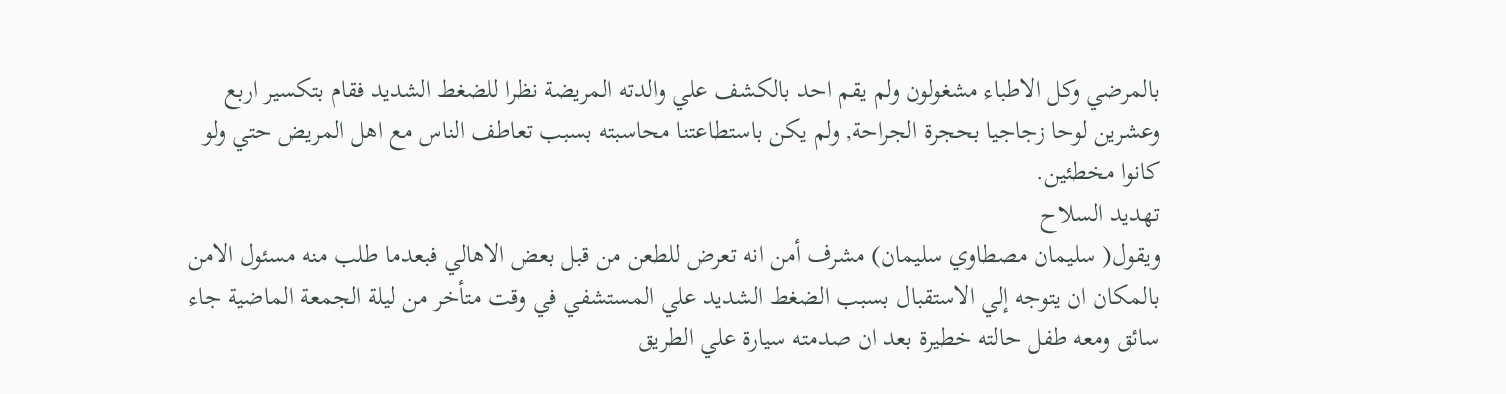بالمرضي وكل الاطباء مشغولون ولم يقم احد بالكشف علي والدته المريضة نظرا للضغط الشديد فقام بتكسير اربع وعشرين لوحا زجاجيا بحجرة الجراحة, ولم يكن باستطاعتنا محاسبته بسبب تعاطف الناس مع اهل المريض حتي ولو كانوا مخطئين.
تهديد السلاح
ويقول( سليمان مصطاوي سليمان) مشرف أمن انه تعرض للطعن من قبل بعض الاهالي فبعدما طلب منه مسئول الامن بالمكان ان يتوجه إلي الاستقبال بسبب الضغط الشديد علي المستشفي في وقت متأخر من ليلة الجمعة الماضية جاء سائق ومعه طفل حالته خطيرة بعد ان صدمته سيارة علي الطريق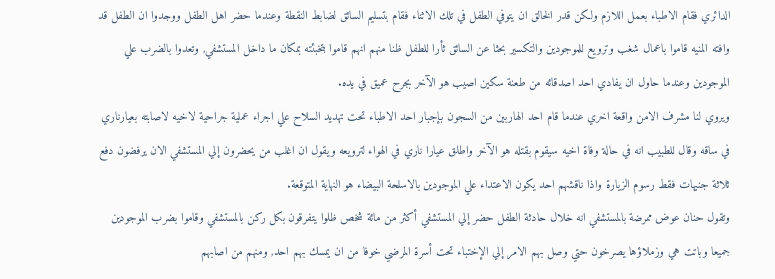الدائري فقام الاطباء بعمل اللازم ولكن قدر الخالق ان يتوفي الطفل في تلك الاثناء فقام بتسليم السائق لضابط النقطة وعندما حضر اهل الطفل ووجدوا ان الطفل قد وافته المنيه قاموا باعمال شغب وترويع للموجودين والتكسير بحثا عن السائق ثأرا للطفل ظنا منهم انهم قاموا بتخبئته بمكان ما داخل المستشفي, وتعدوا بالضرب علي الموجودين وعندما حاول ان يفادي احد اصدقائه من طعنة سكين اصيب هو الآخر بجرح عميق في يده.
ويروي لنا مشرف الامن واقعة اخري عندما قام احد الهاربين من السجون بإجبار احد الاطباء تحت تهديد السلاح علي اجراء عملية جراحية لاخيه لاصابته بعيارناري في ساقه وقال للطبيب انه في حالة وفاة اخيه سيقوم بقتله هو الآخر واطلق عيارا ناري في الهواء لترويعه ويقول ان اغلب من يحضرون إلي المستشفي الان يرفضون دفع ثلاثة جنيهات فقط رسوم الزيارة واذا ناقشهم احد يكون الاعتداء علي الموجودين بالاسلحة البيضاء هو النهاية المتوقعة.
وتقول حنان عوض ممرضة بالمستشفي انه خلال حادثة الطفل حضر إلي المستشفي أكثر من مائة شخص ظلوا يتفرقون بكل ركن بالمستشفي وقاموا بضرب الموجودين جميعا وباتت هي وزملاؤها يصرخون حتي وصل بهم الامر إلي الإختباء تحت أسرة المرضي خوفا من ان يمسك بهم احد, ومنهم من اصابهم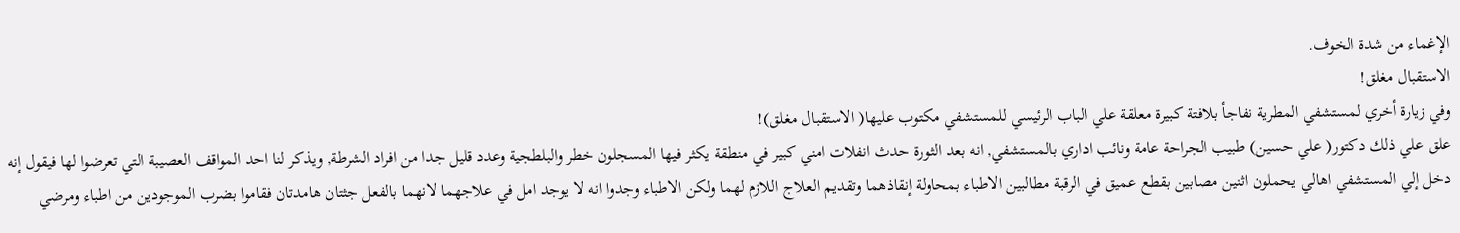الإغماء من شدة الخوف.
الاستقبال مغلق!
وفي زيارة أخري لمستشفي المطرية نفاجأ بلافتة كبيرة معلقة علي الباب الرئيسي للمستشفي مكتوب عليها( الاستقبال مغلق)!
علق علي ذلك دكتور( علي حسين) طبيب الجراحة عامة ونائب اداري بالمستشفي, انه بعد الثورة حدث انفلات امني كبير في منطقة يكثر فيها المسجلون خطر والبلطجية وعدد قليل جدا من افراد الشرطة, ويذكر لنا احد المواقف العصيبة التي تعرضوا لها فيقول إنه دخل إلي المستشفي اهالي يحملون اثنين مصابين بقطع عميق في الرقبة مطالبين الاطباء بمحاولة إنقاذهما وتقديم العلاج اللازم لهما ولكن الاطباء وجدوا انه لا يوجد امل في علاجهما لانهما بالفعل جثتان هامدتان فقاموا بضرب الموجودين من اطباء ومرضي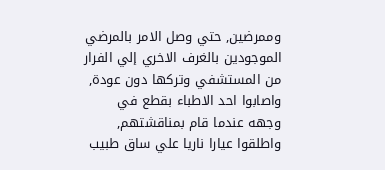وممرضين, حتي وصل الامر بالمرضي الموجودين بالغرف الاخري إلي الفرار من المستشفي وتركها دون عودة, واصابوا احد الاطباء بقطع في وجهه عندما قام بمناقشتهم, واطلقوا عيارا ناريا علي ساق طبيب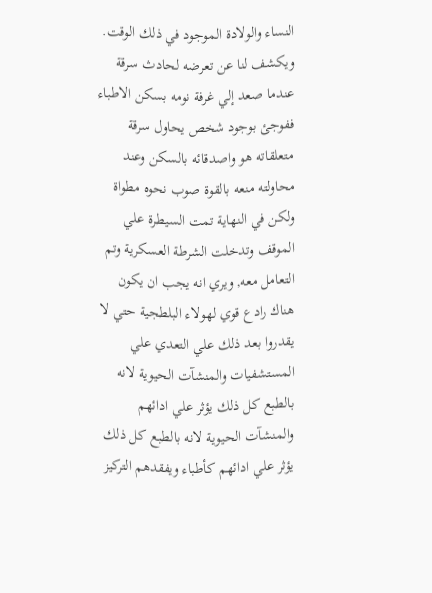النساء والولادة الموجود في ذلك الوقت. ويكشف لنا عن تعرضه لحادث سرقة عندما صعد إلي غرفة نومه بسكن الاطباء ففوجئ بوجود شخص يحاول سرقة متعلقاته هو واصدقائه بالسكن وعند محاولته منعه بالقوة صوب نحوه مطواة ولكن في النهاية تمت السيطرة علي الموقف وتدخلت الشرطة العسكرية وتم التعامل معه, ويري انه يجب ان يكون هناك رادع قوي لهولاء البلطجية حتي لا يقدروا بعد ذلك علي التعدي علي المستشفيات والمنشآت الحيوية لانه بالطبع كل ذلك يؤثر علي ادائهم والمنشآت الحيوية لانه بالطبع كل ذلك يؤثر علي ادائهم كأطباء ويفقدهم التركيز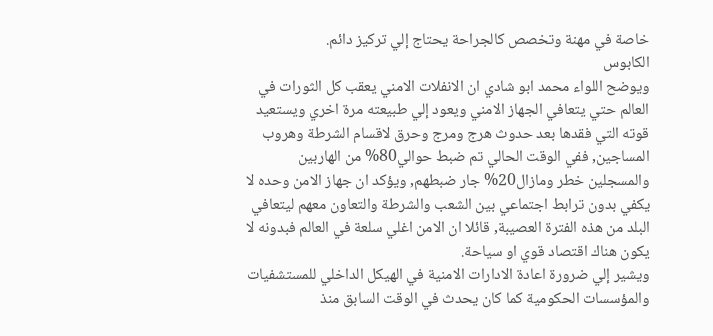خاصة في مهنة وتخصص كالجراحة يحتاج إلي تركيز دائم.
الكابوس
ويوضح اللواء محمد ابو شادي ان الانفلات الامني يعقب كل الثورات في العالم حتي يتعافي الجهاز الامني ويعود إلي طبيعته مرة اخري ويستعيد قوته التي فقدها بعد حدوث هرج ومرج وحرق لاقسام الشرطة وهروب المساجين, ففي الوقت الحالي تم ضبط حوالي80% من الهاربين والمسجلين خطر ومازال20% جار ضبطهم, ويؤكد ان جهاز الامن وحده لا يكفي بدون ترابط اجتماعي بين الشعب والشرطة والتعاون معهم ليتعافي البلد من هذه الفترة العصيبة, قائلا ان الامن اغلي سلعة في العالم فبدونه لا يكون هناك اقتصاد قوي او سياحة.
ويشير إلي ضرورة اعادة الادارات الامنية في الهيكل الداخلي للمستشفيات والمؤسسات الحكومية كما كان يحدث في الوقت السابق منذ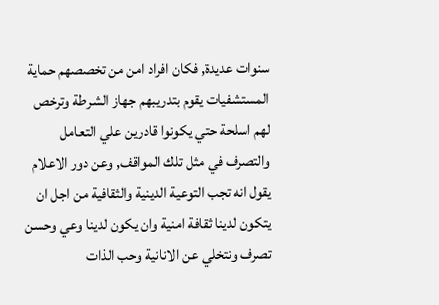سنوات عديدة, فكان افراد امن من تخصصهم حماية المستشفيات يقوم بتدريبهم جهاز الشرطة وترخص لهم اسلحة حتي يكونوا قادرين علي التعامل والتصرف في مثل تلك المواقف, وعن دور الاعلام يقول انه تجب التوعية الدينية والثقافية من اجل ان يتكون لدينا ثقافة امنية وان يكون لدينا وعي وحسن تصرف ونتخلي عن الانانية وحب الذات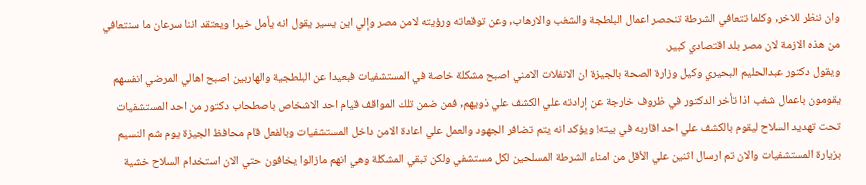وان ننظر للاخر, وكلما تتعافي الشرطة تنحصر اعمال البلطجة والشغب والارهاب, وعن توقعاته ورؤيته لامن مصر وإلي اين يسير يقول انه يأمل خيرا ويعتقد اننا سرعان ما سنتعافي من هذه الازمة لان مصر بلد اقتصادي كبير.
ويقول دكتور عبدالحليم البحيري وكيل وزارة الصحة بالجيزة ان الانفلات الامني اصبح مشكلة خاصة في المستشفيات فبعيدا عن البلطجية والهاربين اصبح اهالي المرضي انفسهم يقومون باعمال شغب اذا تأخر الدكتور في ظروف خارجة عن إرادته علي الكشف علي ذويهم, فمن ضمن تلك المواقف قيام احد الاشخاص باصطحاب دكتور من احد المستشفيات تحت تهديد السلاح ليقوم بالكشف علي احد اقاربه في بيته! ويؤكد انه يتم تضافر الجهود والعمل علي اعادة الامن داخل المستشفيات وبالفعل قام محافظ الجيزة يوم شم النسيم بزيارة المستشفيات والان تم ارسال اثنين علي الأقل من امناء الشرطة المسلحين لكل مستشفي ولكن تبقي المشكلة وهي انهم مازالوا يخافون حتي الان استخدام السلاح خشية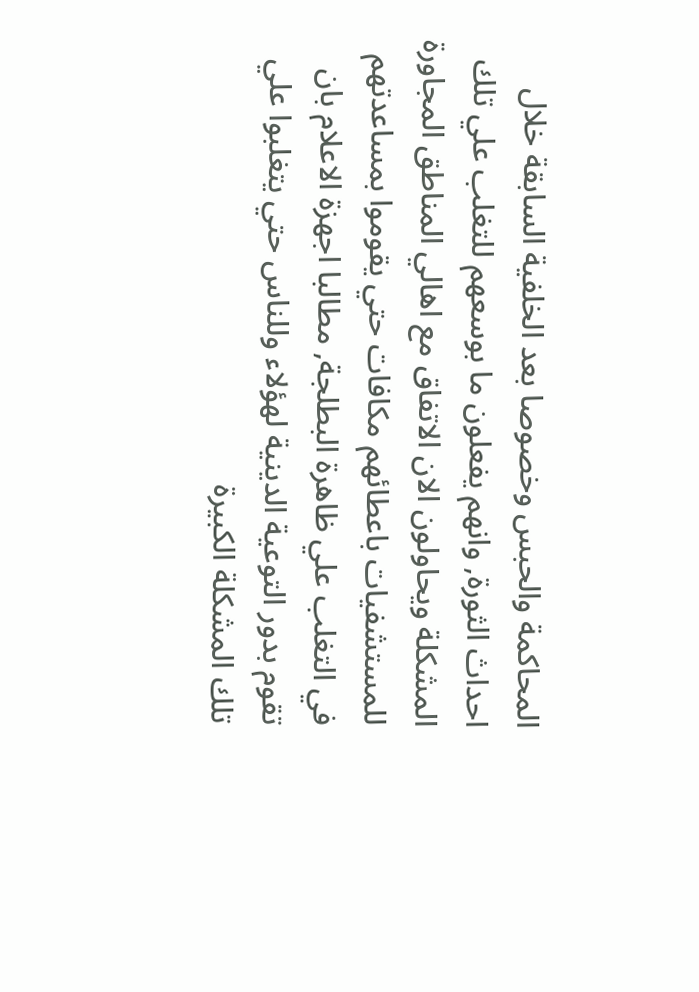المحاكمة والحبس وخصوصا بعد الخلفية السابقة خلال احداث الثورة, وانهم يفعلون ما بوسعهم للتغلب علي تلك المشكلة ويحاولون الان الاتفاق مع اهالي المناطق المجاورة للمستشفيات باعطائهم مكافات حتي يقوموا بمساعدتهم في التغلب علي ظاهرة البطلجة, مطالبا اجهزة الاعلام بان تقوم بدور التوعية الدينية لهؤلاء وللناس حتي يتغلبوا علي تلك المشكلة الكبيرة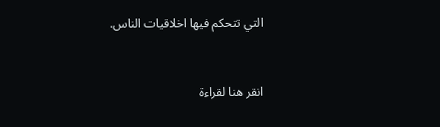التي تتحكم فيها اخلاقيات الناس.


انقر هنا لقراءة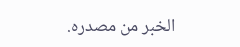الخبر من مصدره.